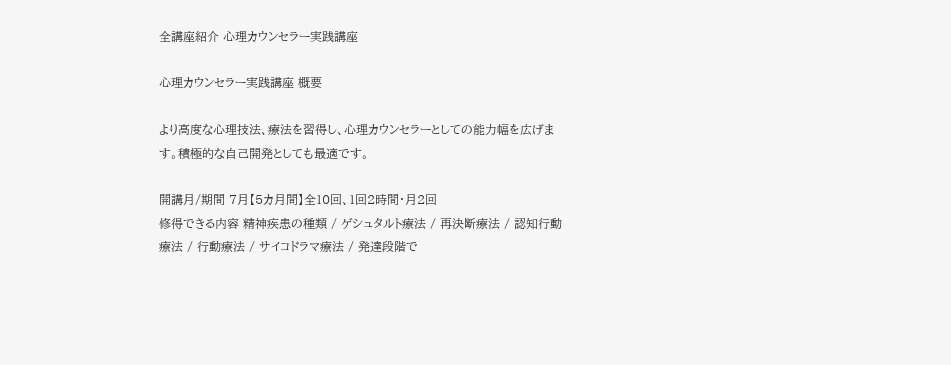全講座紹介 心理カウンセラー実践講座

心理カウンセラー実践講座 概要

より高度な心理技法、療法を習得し、心理カウンセラーとしての能力幅を広げます。積極的な自己開発としても最適です。

開講月/期間 7月【5カ月間】全10回、1回2時間・月2回
修得できる内容 精神疾患の種類 / ゲシュタルト療法 / 再決断療法 / 認知行動療法 / 行動療法 / サイコドラマ療法 / 発達段階で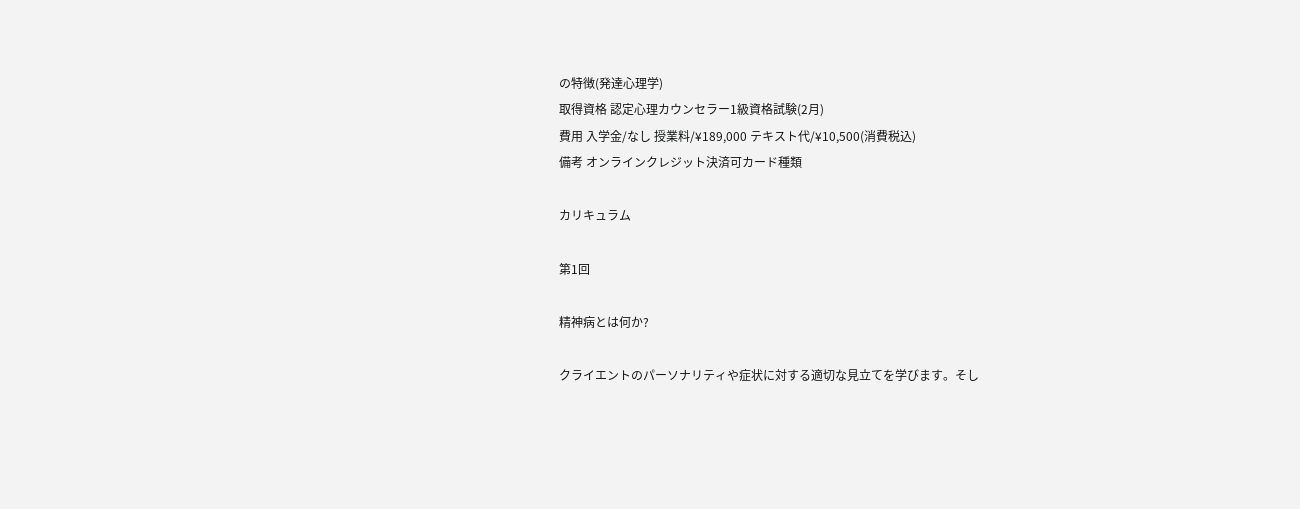の特徴(発達心理学)
取得資格 認定心理カウンセラー1級資格試験(2月)
費用 入学金/なし 授業料/¥189,000 テキスト代/¥10,500(消費税込)
備考 オンラインクレジット決済可カード種類

カリキュラム

第1回

精神病とは何か?

クライエントのパーソナリティや症状に対する適切な見立てを学びます。そし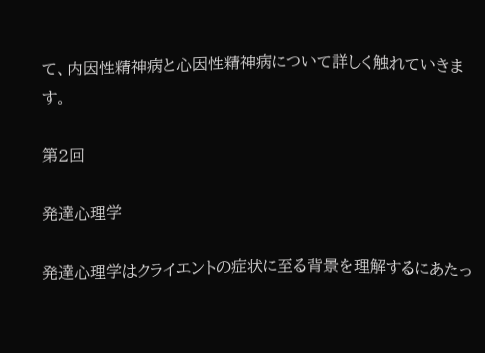て、内因性精神病と心因性精神病について詳しく触れていきます。

第2回

発達心理学

発達心理学はクライエントの症状に至る背景を理解するにあたっ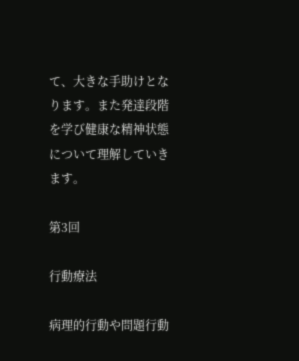て、大きな手助けとなります。また発達段階を学び健康な精神状態について理解していきます。

第3回

行動療法

病理的行動や問題行動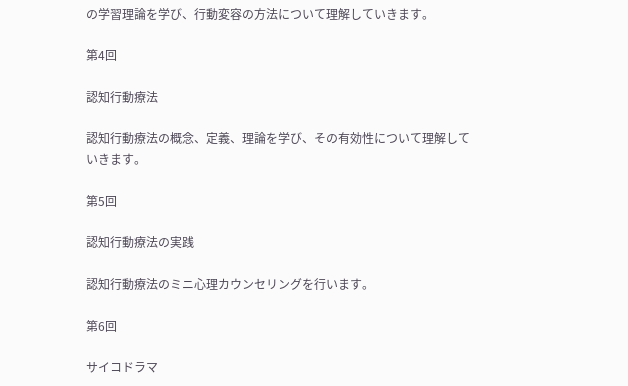の学習理論を学び、行動変容の方法について理解していきます。

第4回

認知行動療法

認知行動療法の概念、定義、理論を学び、その有効性について理解していきます。

第5回

認知行動療法の実践

認知行動療法のミニ心理カウンセリングを行います。

第6回

サイコドラマ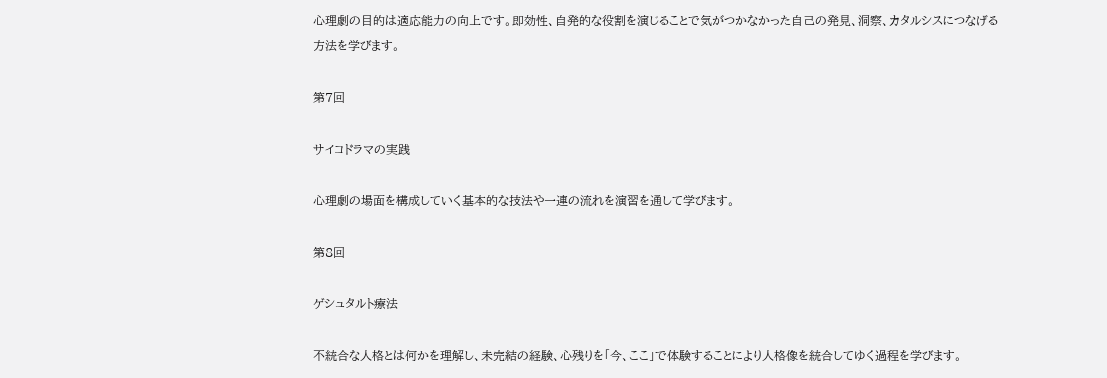心理劇の目的は適応能力の向上です。即効性、自発的な役割を演じることで気がつかなかった自己の発見、洞察、カタルシスにつなげる方法を学びます。

第7回

サイコドラマの実践

心理劇の場面を構成していく基本的な技法や一連の流れを演習を通して学びます。

第8回

ゲシュタルト療法

不統合な人格とは何かを理解し、未完結の経験、心残りを「今、ここ」で体験することにより人格像を統合してゆく過程を学びます。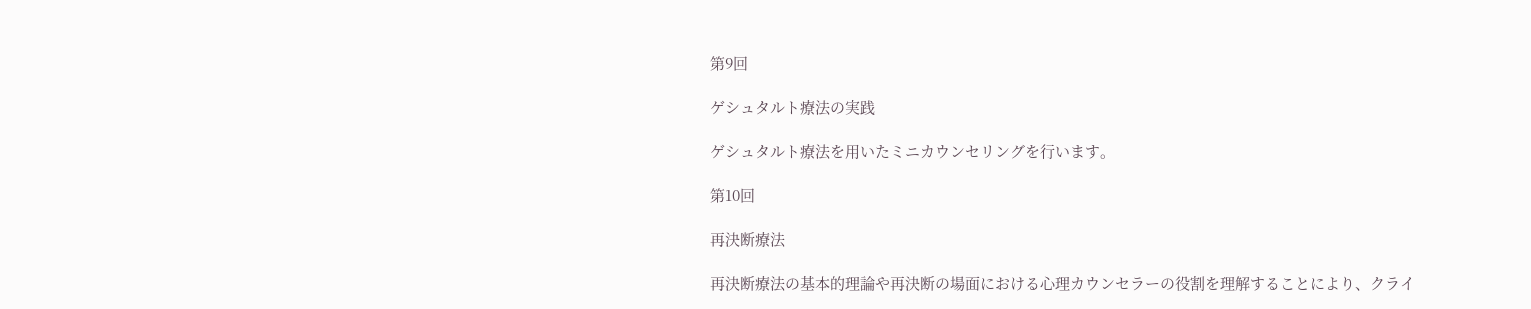第9回

ゲシュタルト療法の実践

ゲシュタルト療法を用いたミニカウンセリングを行います。

第10回

再決断療法

再決断療法の基本的理論や再決断の場面における心理カウンセラーの役割を理解することにより、クライ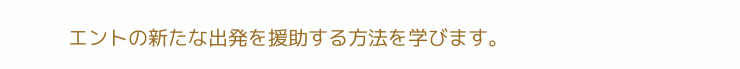エントの新たな出発を援助する方法を学びます。